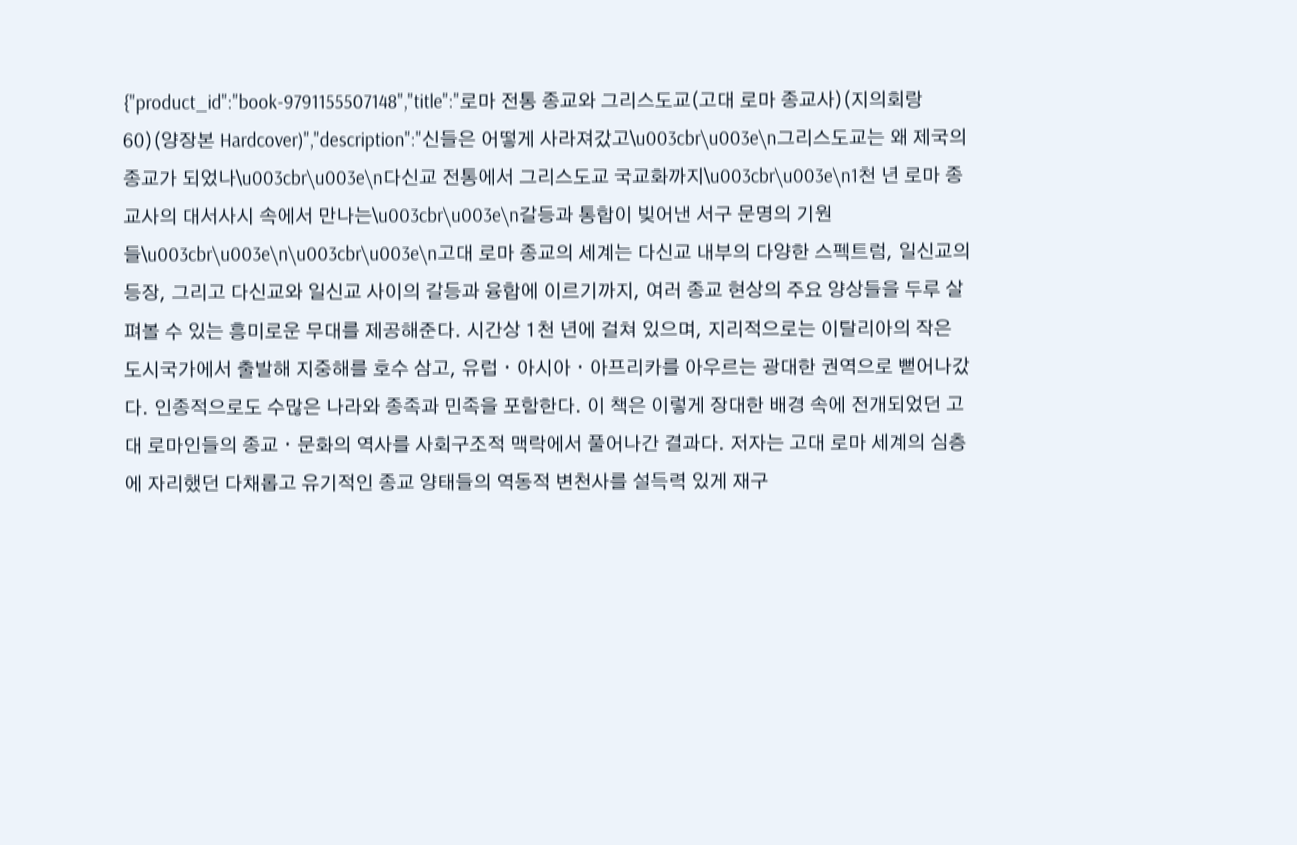{"product_id":"book-9791155507148","title":"로마 전통 종교와 그리스도교(고대 로마 종교사)(지의회랑 60)(양장본 Hardcover)","description":"신들은 어떻게 사라져갔고\u003cbr\u003e\n그리스도교는 왜 제국의 종교가 되었나\u003cbr\u003e\n다신교 전통에서 그리스도교 국교화까지\u003cbr\u003e\n1천 년 로마 종교사의 대서사시 속에서 만나는\u003cbr\u003e\n갈등과 통합이 빚어낸 서구 문명의 기원들\u003cbr\u003e\n\u003cbr\u003e\n고대 로마 종교의 세계는 다신교 내부의 다양한 스펙트럼, 일신교의 등장, 그리고 다신교와 일신교 사이의 갈등과 융합에 이르기까지, 여러 종교 현상의 주요 양상들을 두루 살펴볼 수 있는 흥미로운 무대를 제공해준다. 시간상 1천 년에 걸쳐 있으며, 지리적으로는 이탈리아의 작은 도시국가에서 출발해 지중해를 호수 삼고, 유럽ㆍ아시아ㆍ아프리카를 아우르는 광대한 권역으로 뻗어나갔다. 인종적으로도 수많은 나라와 종족과 민족을 포함한다. 이 책은 이렇게 장대한 배경 속에 전개되었던 고대 로마인들의 종교ㆍ문화의 역사를 사회구조적 맥락에서 풀어나간 결과다. 저자는 고대 로마 세계의 심층에 자리했던 다채롭고 유기적인 종교 양태들의 역동적 변천사를 설득력 있게 재구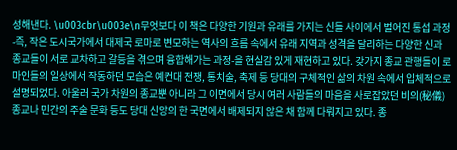성해낸다. \u003cbr\u003e\n무엇보다 이 책은 다양한 기원과 유래를 가지는 신들 사이에서 벌어진 통섭 과정-즉, 작은 도시국가에서 대제국 로마로 변모하는 역사의 흐름 속에서 유래 지역과 성격을 달리하는 다양한 신과 종교들이 서로 교차하고 갈등을 겪으며 융합해가는 과정-을 현실감 있게 재현하고 있다. 갖가지 종교 관행들이 로마인들의 일상에서 작동하던 모습은 예컨대 전쟁, 통치술, 축제 등 당대의 구체적인 삶의 차원 속에서 입체적으로 설명되었다. 아울러 국가 차원의 종교뿐 아니라 그 이면에서 당시 여러 사람들의 마음을 사로잡았던 비의(秘儀) 종교나 민간의 주술 문화 등도 당대 신앙의 한 국면에서 배제되지 않은 채 함께 다뤄지고 있다. 종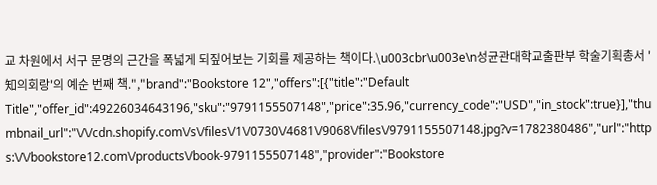교 차원에서 서구 문명의 근간을 폭넓게 되짚어보는 기회를 제공하는 책이다.\u003cbr\u003e\n성균관대학교출판부 학술기획총서 '知의회랑'의 예순 번째 책.","brand":"Bookstore 12","offers":[{"title":"Default Title","offer_id":49226034643196,"sku":"9791155507148","price":35.96,"currency_code":"USD","in_stock":true}],"thumbnail_url":"\/\/cdn.shopify.com\/s\/files\/1\/0730\/4681\/9068\/files\/9791155507148.jpg?v=1782380486","url":"https:\/\/bookstore12.com\/products\/book-9791155507148","provider":"Bookstore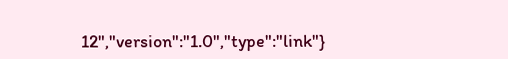12","version":"1.0","type":"link"}